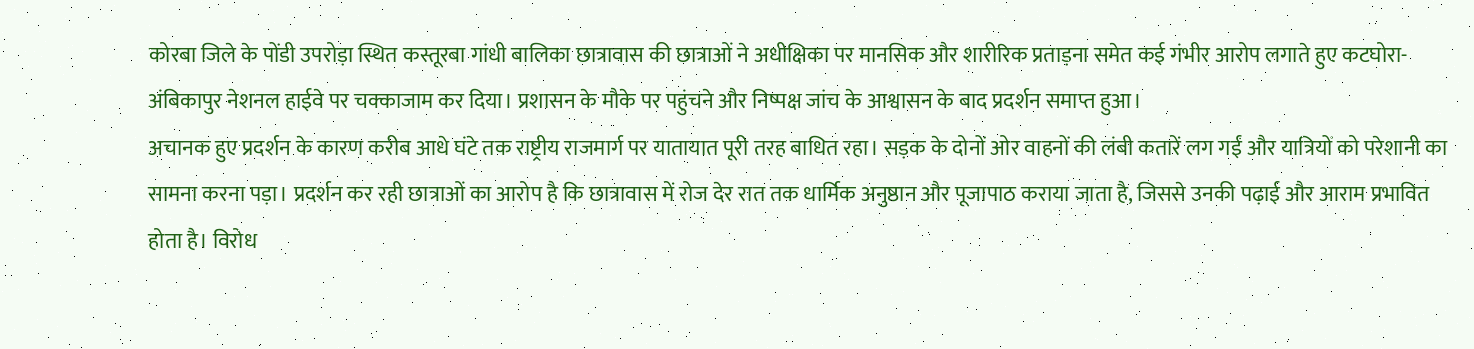कोरबा जिले के पोंडी उपरोड़ा स्थित कस्तूरबा गांधी बालिका छात्रावास की छात्राओं ने अधीक्षिका पर मानसिक और शारीरिक प्रताड़ना समेत कई गंभीर आरोप लगाते हुए कटघोरा-अंबिकापुर नेशनल हाईवे पर चक्काजाम कर दिया। प्रशासन के मौके पर पहुंचने और निष्पक्ष जांच के आश्वासन के बाद प्रदर्शन समाप्त हुआ।
अचानक हुए प्रदर्शन के कारण करीब आधे घंटे तक राष्ट्रीय राजमार्ग पर यातायात पूरी तरह बाधित रहा। सड़क के दोनों ओर वाहनों की लंबी कतारें लग गईं और यात्रियों को परेशानी का सामना करना पड़ा। प्रदर्शन कर रही छात्राओं का आरोप है कि छात्रावास में रोज देर रात तक धार्मिक अनुष्ठान और पूजापाठ कराया जाता है, जिससे उनकी पढ़ाई और आराम प्रभावित होता है। विरोध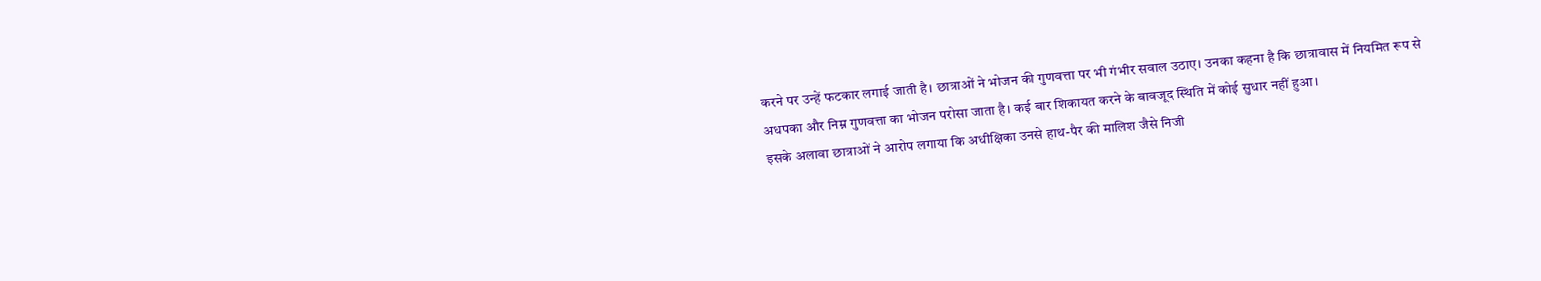करने पर उन्हें फटकार लगाई जाती है। छात्राओं ने भोजन की गुणवत्ता पर भी गंभीर सवाल उठाए। उनका कहना है कि छात्रावास में नियमित रूप से अधपका और निम्न गुणवत्ता का भोजन परोसा जाता है। कई बार शिकायत करने के बावजूद स्थिति में कोई सुधार नहीं हुआ।
इसके अलावा छात्राओं ने आरोप लगाया कि अधीक्षिका उनसे हाथ-पैर की मालिश जैसे निजी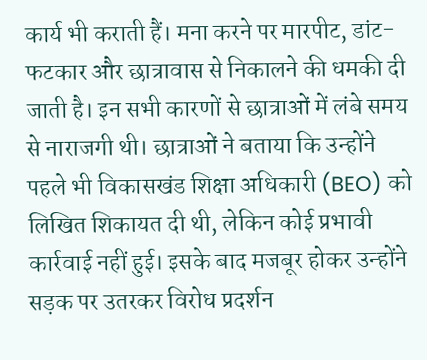कार्य भी कराती हैं। मना करने पर मारपीट, डांट-फटकार और छात्रावास से निकालने की धमकी दी जाती है। इन सभी कारणों से छात्राओं में लंबे समय से नाराजगी थी। छात्राओं ने बताया कि उन्होंने पहले भी विकासखंड शिक्षा अधिकारी (BEO) को लिखित शिकायत दी थी, लेकिन कोई प्रभावी कार्रवाई नहीं हुई। इसके बाद मजबूर होकर उन्होंने सड़क पर उतरकर विरोध प्रदर्शन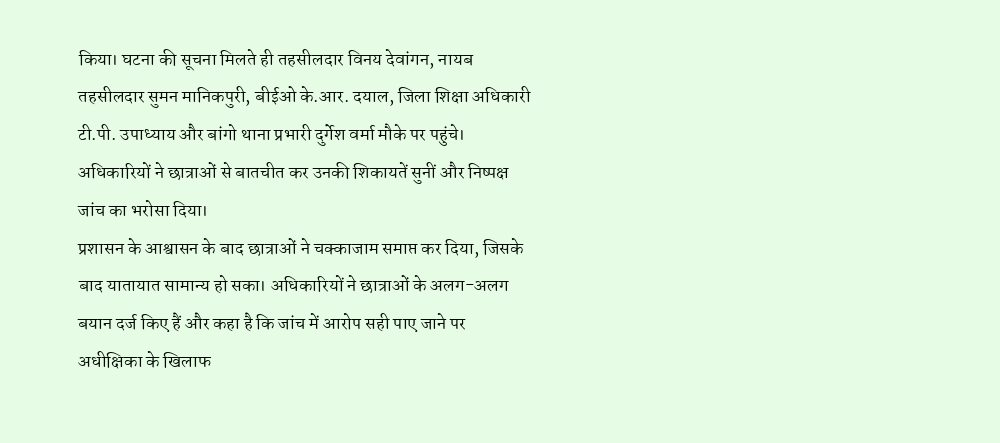किया। घटना की सूचना मिलते ही तहसीलदार विनय देवांगन, नायब तहसीलदार सुमन मानिकपुरी, बीईओ के.आर. दयाल, जिला शिक्षा अधिकारी टी.पी. उपाध्याय और बांगो थाना प्रभारी दुर्गेश वर्मा मौके पर पहुंचे। अधिकारियों ने छात्राओं से बातचीत कर उनकी शिकायतें सुनीं और निष्पक्ष जांच का भरोसा दिया।
प्रशासन के आश्वासन के बाद छात्राओं ने चक्काजाम समाप्त कर दिया, जिसके बाद यातायात सामान्य हो सका। अधिकारियों ने छात्राओं के अलग-अलग बयान दर्ज किए हैं और कहा है कि जांच में आरोप सही पाए जाने पर अधीक्षिका के खिलाफ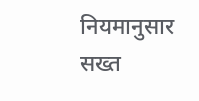नियमानुसार सख्त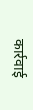कार्रवाई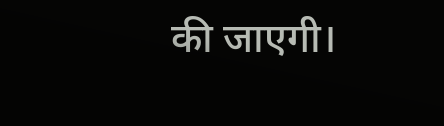की जाएगी।